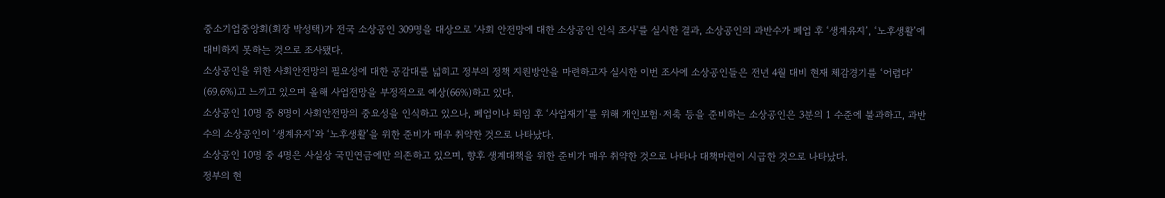중소기업중앙회(회장 박성택)가 전국 소상공인 309명을 대상으로 '사회 안전망에 대한 소상공인 인식 조사'를 실시한 결과, 소상공인의 과반수가 폐업 후 ‘생계유지’, ‘노후생활’에 대비하지 못하는 것으로 조사됐다.
소상공인을 위한 사회안전망의 필요성에 대한 공감대를 넓히고 정부의 정책 지원방안을 마련하고자 실시한 이번 조사에 소상공인들은 전년 4월 대비 현재 체감경기를 ‘어렵다’ (69.6%)고 느끼고 있으며 올해 사업전망을 부정적으로 예상(66%)하고 있다.
소상공인 10명 중 8명이 사회안전망의 중요성을 인식하고 있으나, 폐업이나 퇴임 후 ‘사업재기’를 위해 개인보험·저축 등을 준비하는 소상공인은 3분의 1 수준에 불과하고, 과반수의 소상공인이 ‘생계유지’와 ‘노후생활’을 위한 준비가 매우 취약한 것으로 나타났다.
소상공인 10명 중 4명은 사실상 국민연금에만 의존하고 있으며, 향후 생계대책을 위한 준비가 매우 취약한 것으로 나타나 대책마련이 시급한 것으로 나타났다.
정부의 현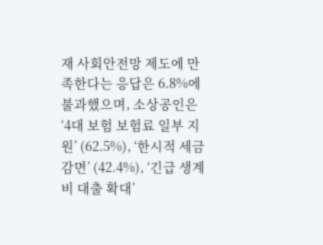재 사회안전망 제도에 만족한다는 응답은 6.8%에 불과했으며, 소상공인은 ‘4대 보험 보험료 일부 지원’ (62.5%), ‘한시적 세금감면’ (42.4%), ‘긴급 생계비 대출 확대’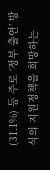(31.1%) 등 주로 ‘정부 출연’ 방식의 지원정책을 희망하는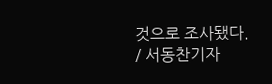것으로 조사됐다.
/ 서동찬기자